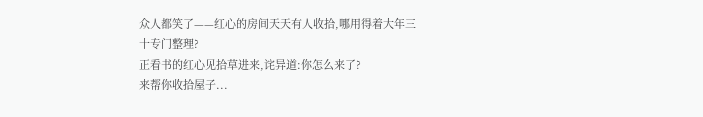众人都笑了——红心的房间天天有人收拾,哪用得着大年三十专门整理?
正看书的红心见拾草进来,诧异道:你怎么来了?
来帮你收拾屋子...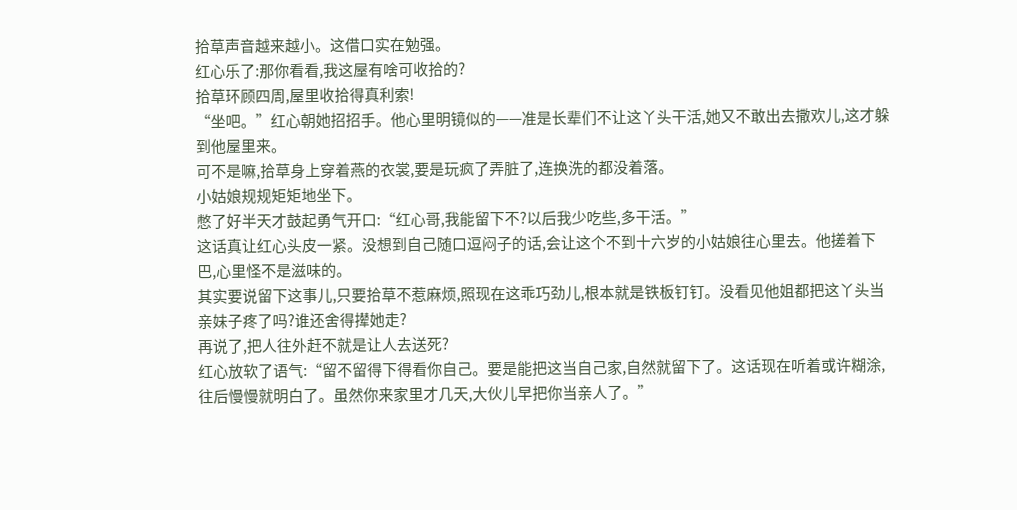拾草声音越来越小。这借口实在勉强。
红心乐了:那你看看,我这屋有啥可收拾的?
拾草环顾四周,屋里收拾得真利索!
“坐吧。”红心朝她招招手。他心里明镜似的——准是长辈们不让这丫头干活,她又不敢出去撒欢儿,这才躲到他屋里来。
可不是嘛,拾草身上穿着燕的衣裳,要是玩疯了弄脏了,连换洗的都没着落。
小姑娘规规矩矩地坐下。
憋了好半天才鼓起勇气开口:“红心哥,我能留下不?以后我少吃些,多干活。”
这话真让红心头皮一紧。没想到自己随口逗闷子的话,会让这个不到十六岁的小姑娘往心里去。他搓着下巴,心里怪不是滋味的。
其实要说留下这事儿,只要拾草不惹麻烦,照现在这乖巧劲儿,根本就是铁板钉钉。没看见他姐都把这丫头当亲妹子疼了吗?谁还舍得撵她走?
再说了,把人往外赶不就是让人去送死?
红心放软了语气:“留不留得下得看你自己。要是能把这当自己家,自然就留下了。这话现在听着或许糊涂,往后慢慢就明白了。虽然你来家里才几天,大伙儿早把你当亲人了。”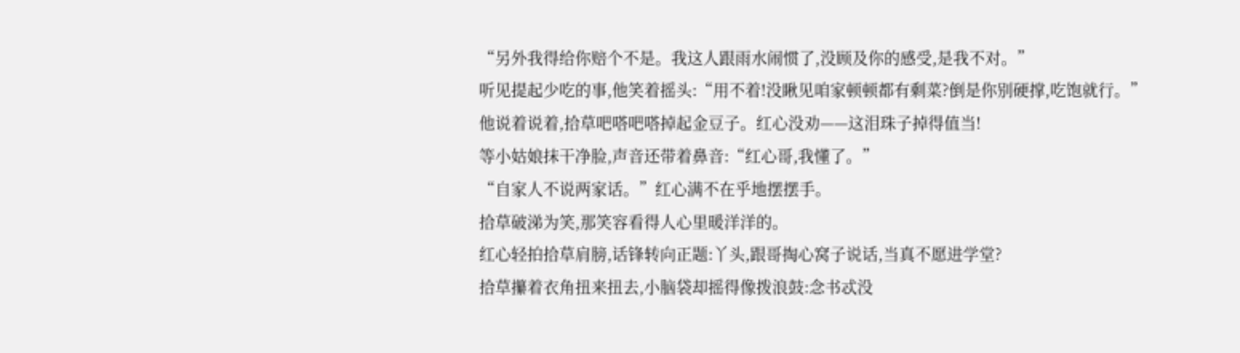“另外我得给你赔个不是。我这人跟雨水闹惯了,没顾及你的感受,是我不对。”
听见提起少吃的事,他笑着摇头:“用不着!没瞅见咱家顿顿都有剩菜?倒是你别硬撑,吃饱就行。”
他说着说着,拾草吧嗒吧嗒掉起金豆子。红心没劝——这泪珠子掉得值当!
等小姑娘抹干净脸,声音还带着鼻音:“红心哥,我懂了。”
“自家人不说两家话。”红心满不在乎地摆摆手。
拾草破涕为笑,那笑容看得人心里暖洋洋的。
红心轻拍拾草肩膀,话锋转向正题:丫头,跟哥掏心窝子说话,当真不愿进学堂?
拾草攥着衣角扭来扭去,小脑袋却摇得像拨浪鼓:念书忒没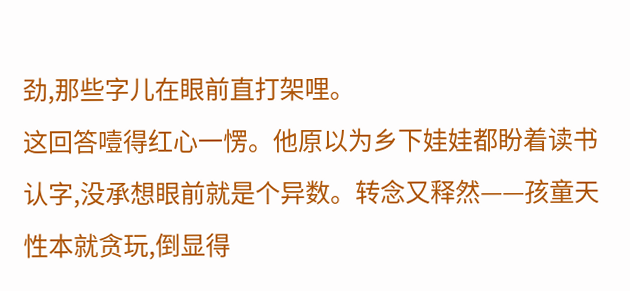劲,那些字儿在眼前直打架哩。
这回答噎得红心一愣。他原以为乡下娃娃都盼着读书认字,没承想眼前就是个异数。转念又释然——孩童天性本就贪玩,倒显得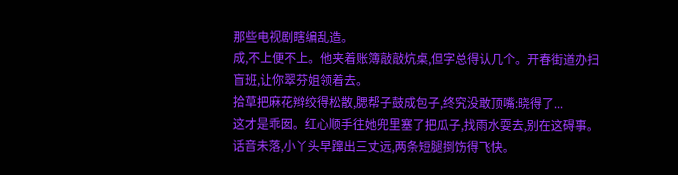那些电视剧瞎编乱造。
成,不上便不上。他夹着账簿敲敲炕桌,但字总得认几个。开春街道办扫盲班,让你翠芬姐领着去。
拾草把麻花辫绞得松散,腮帮子鼓成包子,终究没敢顶嘴:晓得了...
这才是乖囡。红心顺手往她兜里塞了把瓜子,找雨水耍去,别在这碍事。话音未落,小丫头早蹿出三丈远,两条短腿捯饬得飞快。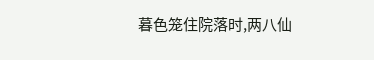暮色笼住院落时,两八仙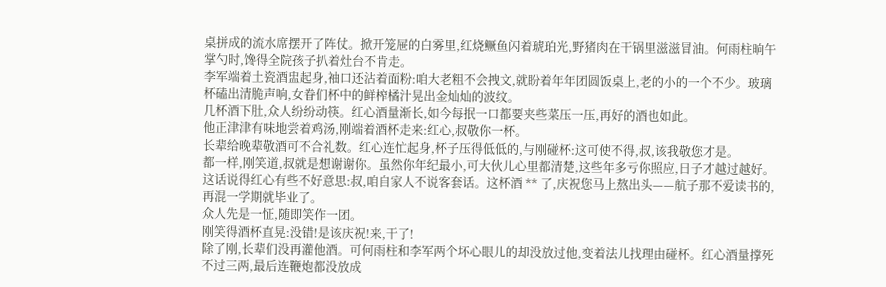桌拼成的流水席摆开了阵仗。掀开笼屉的白雾里,红烧鳜鱼闪着琥珀光,野猪肉在干锅里滋滋冒油。何雨柱晌午掌勺时,馋得全院孩子扒着灶台不肯走。
李军端着土瓷酒盅起身,袖口还沾着面粉:咱大老粗不会拽文,就盼着年年团圆饭桌上,老的小的一个不少。玻璃杯磕出清脆声响,女眷们杯中的鲜榨橘汁晃出金灿灿的波纹。
几杯酒下肚,众人纷纷动筷。红心酒量渐长,如今每抿一口都要夹些菜压一压,再好的酒也如此。
他正津津有味地尝着鸡汤,刚端着酒杯走来:红心,叔敬你一杯。
长辈给晚辈敬酒可不合礼数。红心连忙起身,杯子压得低低的,与刚碰杯:这可使不得,叔,该我敬您才是。
都一样,刚笑道,叔就是想谢谢你。虽然你年纪最小,可大伙儿心里都清楚,这些年多亏你照应,日子才越过越好。
这话说得红心有些不好意思:叔,咱自家人不说客套话。这杯酒 ** 了,庆祝您马上熬出头——航子那不爱读书的,再混一学期就毕业了。
众人先是一怔,随即笑作一团。
刚笑得酒杯直晃:没错!是该庆祝!来,干了!
除了刚,长辈们没再灌他酒。可何雨柱和李军两个坏心眼儿的却没放过他,变着法儿找理由碰杯。红心酒量撑死不过三两,最后连鞭炮都没放成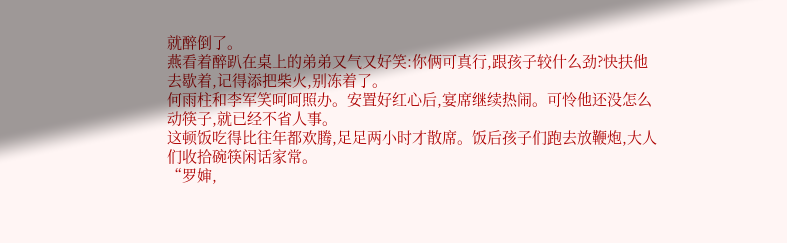就醉倒了。
燕看着醉趴在桌上的弟弟又气又好笑:你俩可真行,跟孩子较什么劲?快扶他去歇着,记得添把柴火,别冻着了。
何雨柱和李军笑呵呵照办。安置好红心后,宴席继续热闹。可怜他还没怎么动筷子,就已经不省人事。
这顿饭吃得比往年都欢腾,足足两小时才散席。饭后孩子们跑去放鞭炮,大人们收拾碗筷闲话家常。
“罗婶,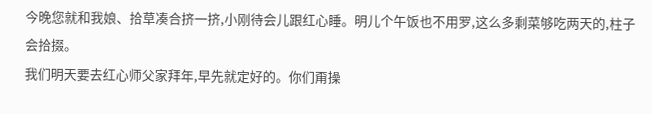今晚您就和我娘、拾草凑合挤一挤,小刚待会儿跟红心睡。明儿个午饭也不用罗,这么多剩菜够吃两天的,柱子会拾掇。
我们明天要去红心师父家拜年,早先就定好的。你们甭操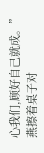心我们,顾好自己就成。”燕擦着桌子对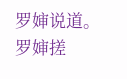罗婶说道。
罗婶搓